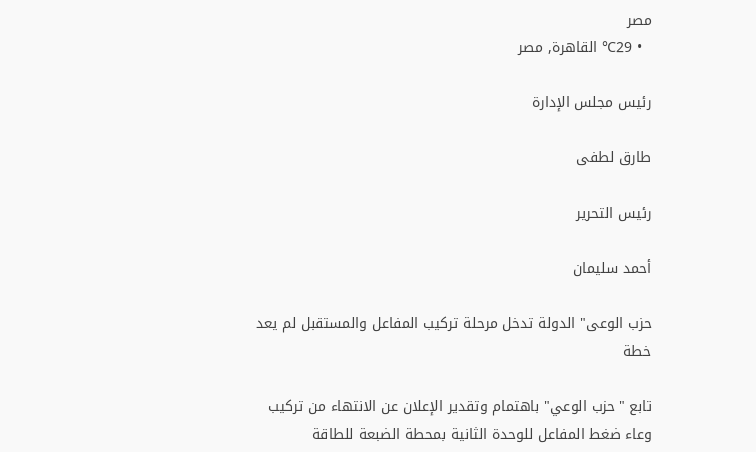مصر
  • 29℃ القاهرة, مصر

رئيس مجلس الإدارة

طارق لطفى

رئيس التحرير

أحمد سليمان

حزب الوعى" الدولة تدخل مرحلة تركيب المفاعل والمستقبل لم يعد خطة

تابع "حزب الوعي" باهتمام وتقدير الإعلان عن الانتهاء من تركيب وعاء ضغط المفاعل للوحدة الثانية بمحطة الضبعة للطاقة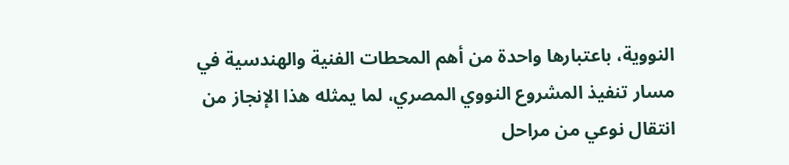النووية، باعتبارها واحدة من أهم المحطات الفنية والهندسية في مسار تنفيذ المشروع النووي المصري، لما يمثله هذا الإنجاز من انتقال نوعي من مراحل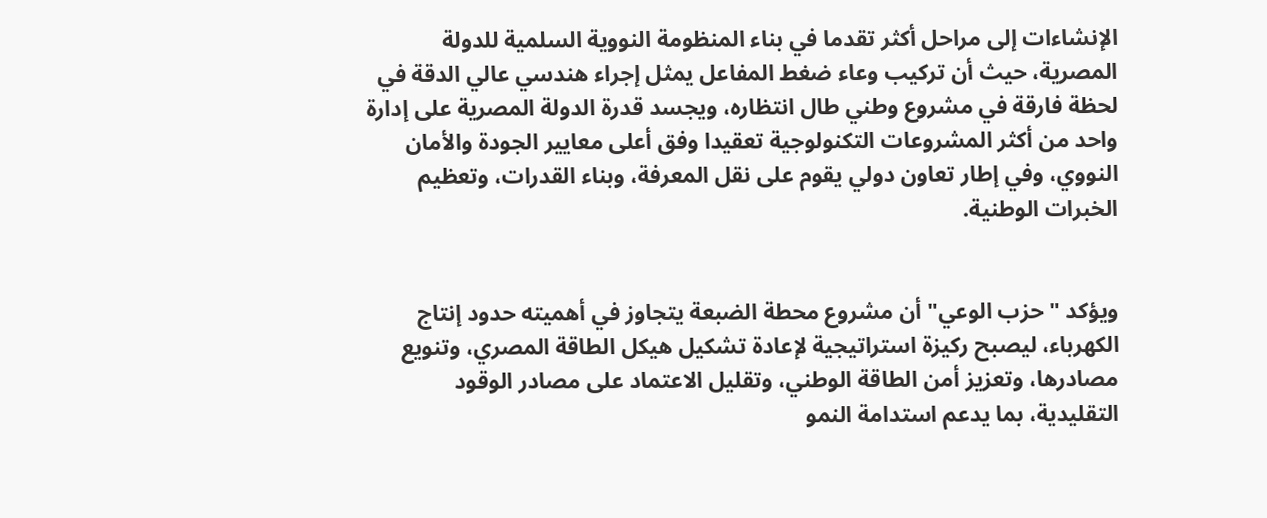الإنشاءات إلى مراحل أكثر تقدما في بناء المنظومة النووية السلمية للدولة المصرية، حيث أن تركيب وعاء ضغط المفاعل يمثل إجراء هندسي عالي الدقة في لحظة فارقة في مشروع وطني طال انتظاره، ويجسد قدرة الدولة المصرية على إدارة واحد من أكثر المشروعات التكنولوجية تعقيدا وفق أعلى معايير الجودة والأمان النووي، وفي إطار تعاون دولي يقوم على نقل المعرفة، وبناء القدرات، وتعظيم الخبرات الوطنية.


ويؤكد "حزب الوعي" أن مشروع محطة الضبعة يتجاوز في أهميته حدود إنتاج الكهرباء، ليصبح ركيزة استراتيجية لإعادة تشكيل هيكل الطاقة المصري، وتنويع مصادرها، وتعزيز أمن الطاقة الوطني، وتقليل الاعتماد على مصادر الوقود التقليدية، بما يدعم استدامة النمو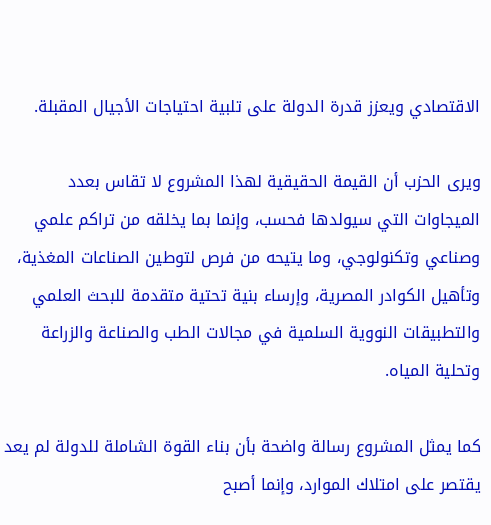الاقتصادي ويعزز قدرة الدولة على تلبية احتياجات الأجيال المقبلة.

ويرى الحزب أن القيمة الحقيقية لهذا المشروع لا تقاس بعدد الميجاوات التي سيولدها فحسب، وإنما بما يخلقه من تراكم علمي وصناعي وتكنولوجي، وما يتيحه من فرص لتوطين الصناعات المغذية، وتأهيل الكوادر المصرية، وإرساء بنية تحتية متقدمة للبحث العلمي والتطبيقات النووية السلمية في مجالات الطب والصناعة والزراعة وتحلية المياه.

كما يمثل المشروع رسالة واضحة بأن بناء القوة الشاملة للدولة لم يعد يقتصر على امتلاك الموارد، وإنما أصبح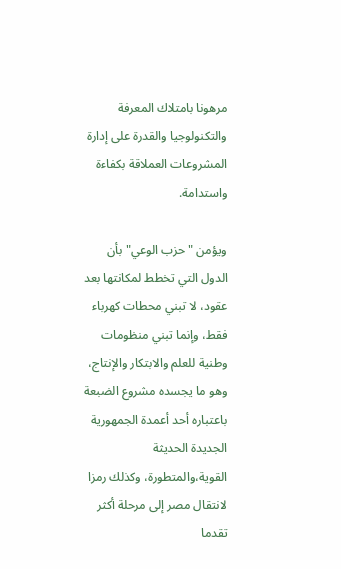مرهونا بامتلاك المعرفة والتكنولوجيا والقدرة على إدارة المشروعات العملاقة بكفاءة واستدامة.

ويؤمن "حزب الوعي" بأن الدول التي تخطط لمكانتها بعد عقود، لا تبني محطات كهرباء فقط، وإنما تبني منظومات وطنية للعلم والابتكار والإنتاج، وهو ما يجسده مشروع الضبعة باعتباره أحد أعمدة الجمهورية الجديدة الحديثة القوية،والمتطورة، وكذلك رمزا لانتقال مصر إلى مرحلة أكثر تقدما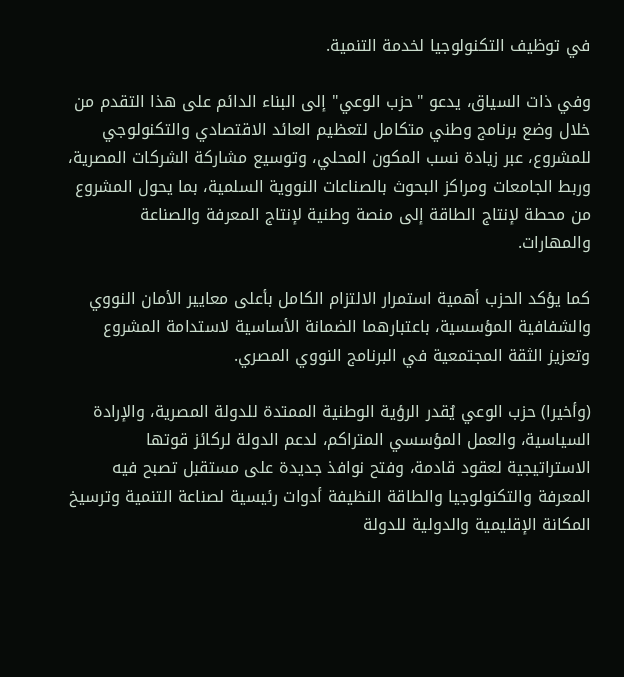في توظيف التكنولوجيا لخدمة التنمية.

وفي ذات السياق، يدعو "حزب الوعي" إلى البناء الدائم على هذا التقدم من خلال وضع برنامج وطني متكامل لتعظيم العائد الاقتصادي والتكنولوجي للمشروع، عبر زيادة نسب المكون المحلي، وتوسيع مشاركة الشركات المصرية، وربط الجامعات ومراكز البحوث بالصناعات النووية السلمية، بما يحول المشروع من محطة لإنتاج الطاقة إلى منصة وطنية لإنتاج المعرفة والصناعة والمهارات.

كما يؤكد الحزب أهمية استمرار الالتزام الكامل بأعلى معايير الأمان النووي والشفافية المؤسسية، باعتبارهما الضمانة الأساسية لاستدامة المشروع وتعزيز الثقة المجتمعية في البرنامج النووي المصري.

(وأخيرا) حزب الوعي يُقدر الرؤية الوطنية الممتدة للدولة المصرية، والإرادة السياسية، والعمل المؤسسي المتراكم، لدعم الدولة لركائز قوتها الاستراتيجية لعقود قادمة، وفتح نوافذ جديدة على مستقبل تصبح فيه المعرفة والتكنولوجيا والطاقة النظيفة أدوات رئيسية لصناعة التنمية وترسيخ المكانة الإقليمية والدولية للدولة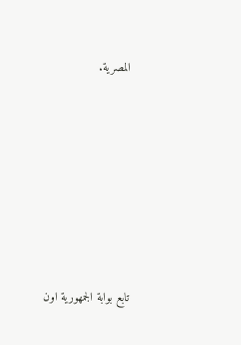المصرية.







تابع بوابة الجمهورية اون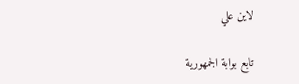لاين علي

تابع بوابة الجمهورية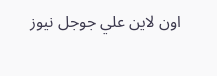اون لاين علي جوجل نيوز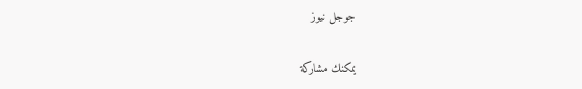جوجل نيوز

يمكنك مشاركة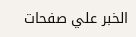الخبر علي صفحات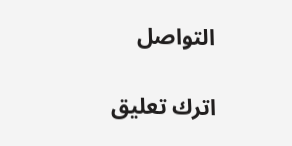التواصل

اترك تعليق